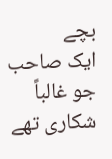بچے
ایک صاحب جو غالباً شکاری تھے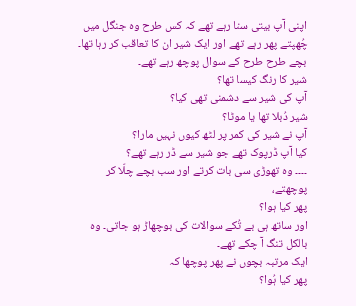اپنی آپ بیتی سنا رہے تھے کہ کس طرح وہ جنگل میں چُھپتے پھر رہے تھے اور ایک شیر ان کا تعاقب کر رہا تھا۔ بچے طرح طرح کے سوال پوچھ رہے تھے۔
شیر کا رنگ کیسا تھا؟
آپ کی شیر سے دشمنی تھی کیا؟
شیر دُبلا تھا یا موٹا؟
آپ نے شیر کی کمر پر لٹھ کیوں نہیں مارا؟
کیا آپ ڈرپوک تھے جو شیر سے ڈر رہے تھے؟
۔۔۔۔ وہ تھوڑی سی بات کرتے اور سب بچے چلّا کر پوچھتے،
پھر کیا ہوا؟
اور ساتھ ہی بے تُکے سوالات کی بوچھاڑ ہو جاتی۔ وہ بالکل تنگ آ چکے تھے۔
ایک مرتبہ بچوں نے پھر پوچھا کہ
پھر کیا ہُوا؟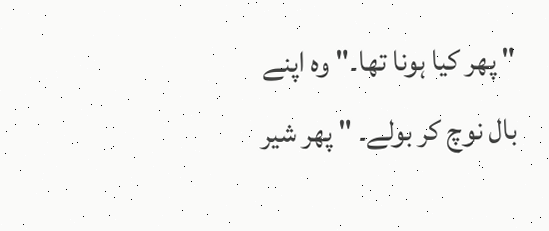" پھر کیا ہونا تھا۔" وہ اپنے بال نوچ کر بولے۔ " پھر شیر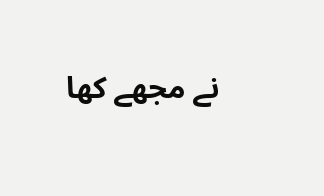نے مجھے کھا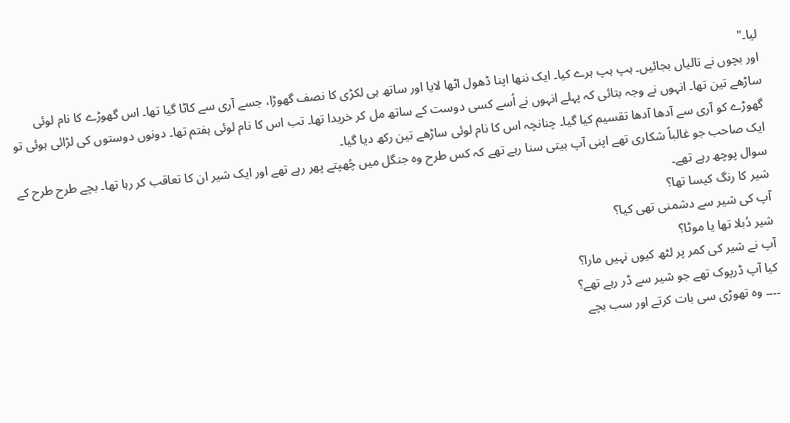لیا۔"
اور بچوں نے تالیاں بجائیں۔ ہپ ہپ ہرے کیا۔ ایک ننھا اپنا ڈھول اٹھا لایا اور ساتھ ہی لکڑی کا نصف گھوڑا، جسے آری سے کاٹا گیا تھا۔ اس گھوڑے کا نام لوئی ساڑھے تین تھا۔ انہوں نے وجہ بتائی کہ پہلے انہوں نے اُسے کسی دوست کے ساتھ مل کر خریدا تھا۔ تب اس کا نام لوئی ہفتم تھا۔ دونوں دوستوں کی لڑائی ہوئی تو گھوڑے کو آری سے آدھا آدھا تقسیم کیا گیا۔ چنانچہ اس کا نام لوئی ساڑھے تین رکھ دیا گیا۔
ایک صاحب جو غالباً شکاری تھے اپنی آپ بیتی سنا رہے تھے کہ کس طرح وہ جنگل میں چُھپتے پھر رہے تھے اور ایک شیر ان کا تعاقب کر رہا تھا۔ بچے طرح طرح کے سوال پوچھ رہے تھے۔
شیر کا رنگ کیسا تھا؟
آپ کی شیر سے دشمنی تھی کیا؟
شیر دُبلا تھا یا موٹا؟
آپ نے شیر کی کمر پر لٹھ کیوں نہیں مارا؟
کیا آپ ڈرپوک تھے جو شیر سے ڈر رہے تھے؟
۔۔۔۔ وہ تھوڑی سی بات کرتے اور سب بچے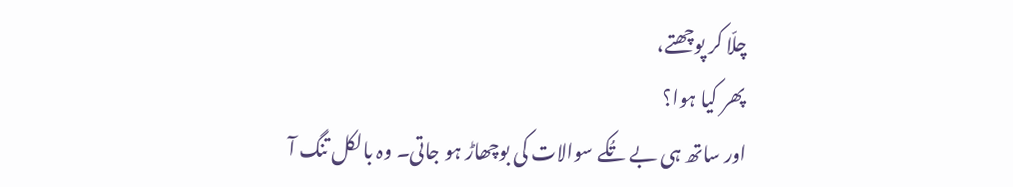چلّا کر پوچھتے،
پھر کیا ہوا؟
اور ساتھ ہی بے تُکے سوالات کی بوچھاڑ ہو جاتی۔ وہ بالکل تنگ آ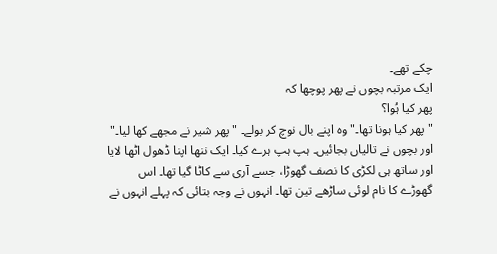چکے تھے۔
ایک مرتبہ بچوں نے پھر پوچھا کہ
پھر کیا ہُوا؟
" پھر کیا ہونا تھا۔" وہ اپنے بال نوچ کر بولے۔ " پھر شیر نے مجھے کھا لیا۔"
اور بچوں نے تالیاں بجائیں۔ ہپ ہپ ہرے کیا۔ ایک ننھا اپنا ڈھول اٹھا لایا اور ساتھ ہی لکڑی کا نصف گھوڑا، جسے آری سے کاٹا گیا تھا۔ اس گھوڑے کا نام لوئی ساڑھے تین تھا۔ انہوں نے وجہ بتائی کہ پہلے انہوں نے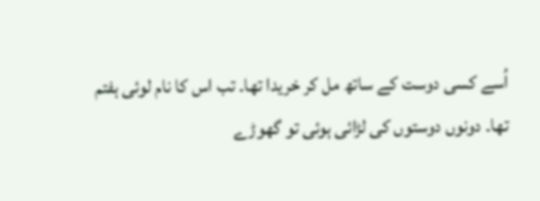اُسے کسی دوست کے ساتھ مل کر خریدا تھا۔ تب اس کا نام لوئی ہفتم تھا۔ دونوں دوستوں کی لڑائی ہوئی تو گھوڑے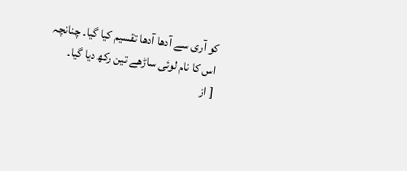کو آری سے آدھا آدھا تقسیم کیا گیا۔ چنانچہ اس کا نام لوئی ساڑھے تین رکھ دیا گیا۔
[ از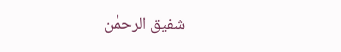شفیق الرحمٰن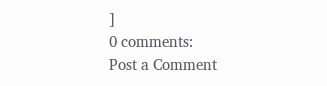]
0 comments:
Post a Comment